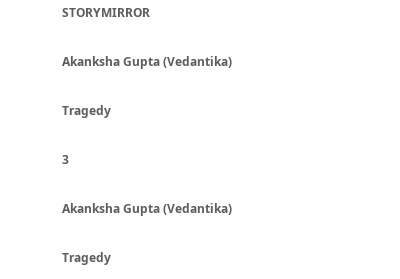STORYMIRROR

Akanksha Gupta (Vedantika)

Tragedy

3

Akanksha Gupta (Vedantika)

Tragedy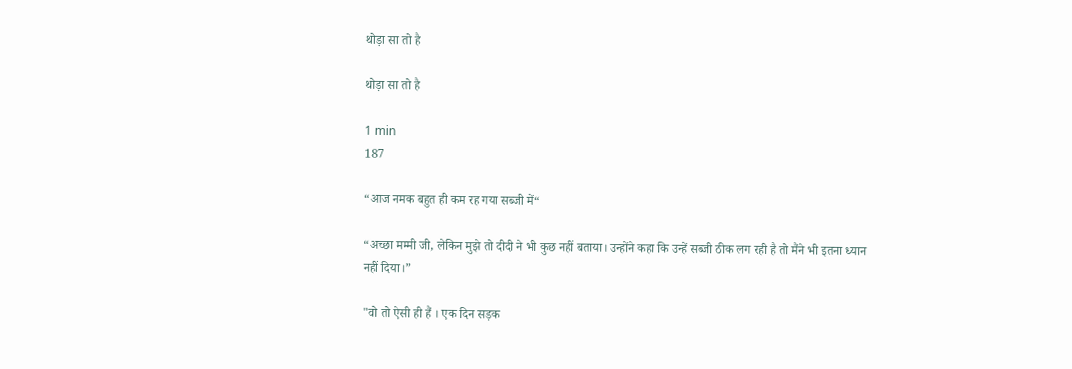थोड़ा सा तो है

थोड़ा सा तो है

1 min
187

“आज नमक बहुत ही कम रह गया सब्जी में“

“अच्छा मम्मी जी, लेकिन मुझे तो दीदी ने भी कुछ नहीं बताया। उन्होंने कहा कि उन्हें सब्जी ठीक लग रही है तो मैंने भी इतना ध्यान नहीं दिया।”

"वो तो ऐसी ही हैं । एक दिन सड़क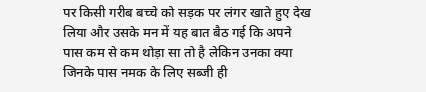पर किसी गरीब बच्चे को सड़क पर लंगर खाते हुए देख लिया और उसके मन में यह बात बैठ गई कि अपने पास कम से कम थोड़ा सा तो है लेकिन उनका क्या जिनके पास नमक के लिए सब्जी ही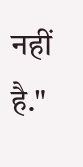नहीं है."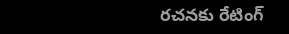రచనకు రేటింగ్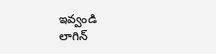ఇవ్వండి
లాగిన్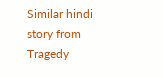Similar hindi story from Tragedy